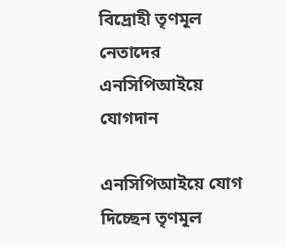বিদ্রোহী তৃণমূল নেতাদের এনসিপিআইয়ে যোগদান

এনসিপিআইয়ে যোগ দিচ্ছেন তৃণমূল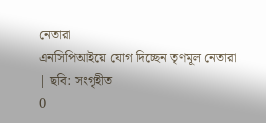নেতারা
এনসিপিআইয়ে যোগ দিচ্ছেন তৃণমূল নেতারা | ছবি: সংগৃহীত
0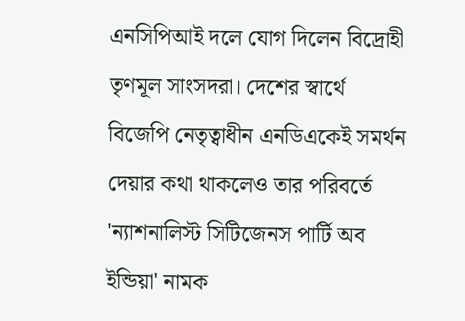এনসিপিআই দলে যোগ দিলেন বিদ্রোহী তৃণমূল সাংসদরা। দেশের স্বার্থে বিজেপি নেতৃত্বাধীন এনডিএকেই সমর্থন দেয়ার কথা থাকলেও তার পরিবর্তে 'ন্যাশনালিস্ট সিটিজেনস পার্টি অব ইন্ডিয়া' নামক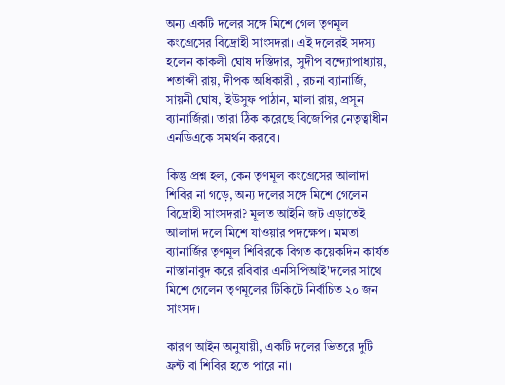অন্য একটি দলের সঙ্গে মিশে গেল তৃণমূল কংগ্রেসের বিদ্রোহী সাংসদরা। এই দলেরই সদস্য হলেন কাকলী ঘোষ দস্তিদার, সুদীপ বন্দ্যোপাধ্যায়, শতাব্দী রায়, দীপক অধিকারী , রচনা ব্যানার্জি, সায়নী ঘোষ, ইউসুফ পাঠান, মালা রায়, প্রসূন ব্যানার্জিরা। তারা ঠিক করেছে বিজেপির নেতৃত্বাধীন এনডিএকে সমর্থন করবে।

কিন্তু প্রশ্ন হল, কেন তৃণমূল কংগ্রেসের আলাদা শিবির না গড়ে, অন্য দলের সঙ্গে মিশে গেলেন বিদ্রোহী সাংসদরা? মূলত আইনি জট এড়াতেই আলাদা দলে মিশে যাওয়ার পদক্ষেপ। মমতা ব্যানার্জির তৃণমূল শিবিরকে বিগত কয়েকদিন কার্যত নাস্তানাবুদ করে রবিবার এনসিপিআই'দলের সাথে মিশে গেলেন তৃণমূলের টিকিটে নির্বাচিত ২০ জন সাংসদ।

কারণ আইন অনুযায়ী, একটি দলের ভিতরে দুটি ফ্রন্ট বা শিবির হতে পারে না।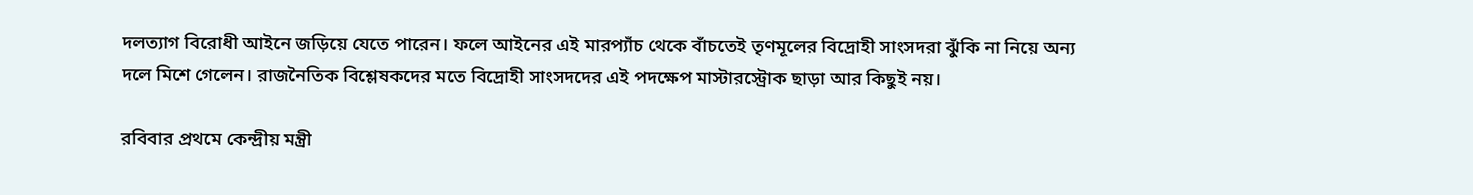দলত্যাগ বিরোধী আইনে জড়িয়ে যেতে পারেন। ফলে আইনের এই মারপ্যাঁচ থেকে বাঁচতেই তৃণমূলের বিদ্রোহী সাংসদরা ঝুঁকি না নিয়ে অন্য দলে মিশে গেলেন। রাজনৈতিক বিশ্লেষকদের মতে বিদ্রোহী সাংসদদের এই পদক্ষেপ মাস্টারস্ট্রোক ছাড়া আর কিছুই নয়।

রবিবার প্রথমে কেন্দ্রীয় মন্ত্রী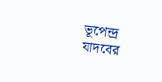ভূপেন্দ্র যাদবের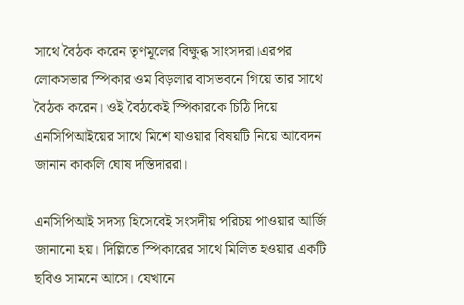সাথে বৈঠক করেন তৃণমূলের বিক্ষুব্ধ সাংসদরা।এরপর লোকসভার স্পিকার ওম বিড়লার বাসভবনে গিয়ে তার সাথে বৈঠক করেন। ওই বৈঠকেই স্পিকারকে চিঠি দিয়ে এনসিপিআইয়ের সাথে মিশে যাওয়ার বিষয়টি নিয়ে আবেদন জানান কাকলি ঘোষ দস্তিদাররা।

এনসিপিআই সদস্য হিসেবেই সংসদীয় পরিচয় পাওয়ার আর্জি জানানো হয়। দিল্লিতে স্পিকারের সাথে মিলিত হওয়ার একটি ছবিও সামনে আসে। যেখানে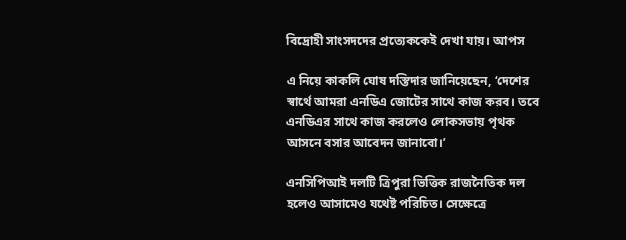বিদ্রোহী সাংসদদের প্রত্যেককেই দেখা যায়। আপস

এ নিয়ে কাকলি ঘোষ দস্তিদার জানিয়েছেন, ‘দেশের স্বার্থে আমরা এনডিএ জোটের সাথে কাজ করব। তবে এনডিএর সাথে কাজ করলেও লোকসভায় পৃথক আসনে বসার আবেদন জানাবো।’

এনসিপিআই দলটি ত্রিপুরা ভিত্তিক রাজনৈতিক দল হলেও আসামেও যথেষ্ট পরিচিত। সেক্ষেত্রে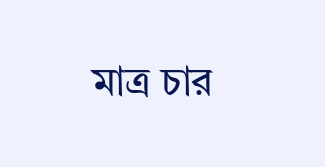মাত্র চার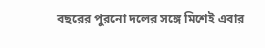বছরের পুরনো দলের সঙ্গে মিশেই এবার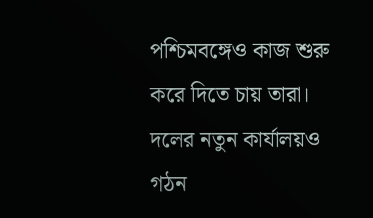পশ্চিমবঙ্গেও কাজ শুরু করে দিতে চায় তারা। দলের নতুন কার্যালয়ও গঠন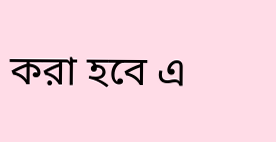করা হবে এ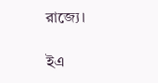রাজ্যে।

ইএ